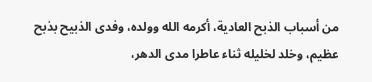من أسباب الذبح العادية، أكرمه الله وولده، وفدى الذبيح بذبح عظيم، وخلد لخليله ثناء عاطرا مدى الدهر،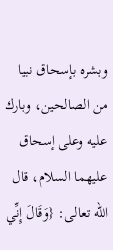وبشره بإسحاق نبيا من الصالحين، وبارك عليه وعلى إسحاق عليهما السلام، قال الله تعالى: {وَقَالَ إِنِّي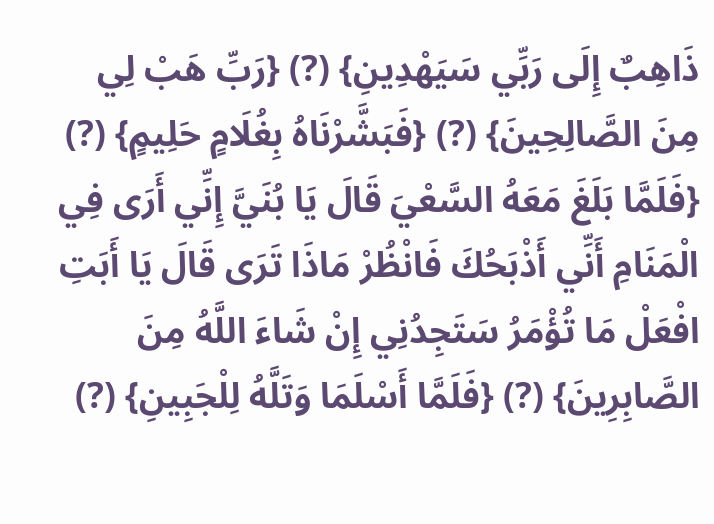ذَاهِبٌ إِلَى رَبِّي سَيَهْدِينِ} (?) {رَبِّ هَبْ لِي مِنَ الصَّالِحِينَ} (?) {فَبَشَّرْنَاهُ بِغُلَامٍ حَلِيمٍ} (?) {فَلَمَّا بَلَغَ مَعَهُ السَّعْيَ قَالَ يَا بُنَيَّ إِنِّي أَرَى فِي الْمَنَامِ أَنِّي أَذْبَحُكَ فَانْظُرْ مَاذَا تَرَى قَالَ يَا أَبَتِ افْعَلْ مَا تُؤْمَرُ سَتَجِدُنِي إِنْ شَاءَ اللَّهُ مِنَ الصَّابِرِينَ} (?) {فَلَمَّا أَسْلَمَا وَتَلَّهُ لِلْجَبِينِ} (?)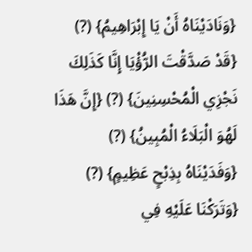{وَنَادَيْنَاهُ أَنْ يَا إِبْرَاهِيمُ} (?) {قَدْ صَدَّقْتَ الرُّؤْيَا إِنَّا كَذَلِكَ نَجْزِي الْمُحْسِنِينَ} (?) {إِنَّ هَذَا لَهُوَ الْبَلَاءُ الْمُبِينُ} (?) {وَفَدَيْنَاهُ بِذِبْحٍ عَظِيمٍ} (?) {وَتَرَكْنَا عَلَيْهِ فِي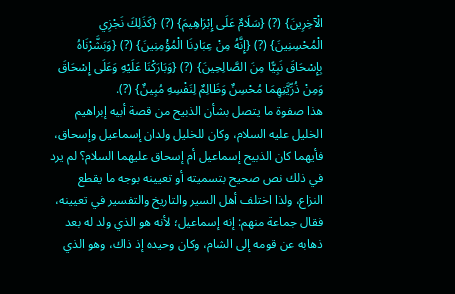الْآخِرِينَ} (?) {سَلَامٌ عَلَى إِبْرَاهِيمَ} (?) {كَذَلِكَ نَجْزِي الْمُحْسِنِينَ} (?) {إِنَّهُ مِنْ عِبَادِنَا الْمُؤْمِنِينَ} (?) {وَبَشَّرْنَاهُ بِإِسْحَاقَ نَبِيًّا مِنَ الصَّالِحِينَ} (?) {وَبَارَكْنَا عَلَيْهِ وَعَلَى إِسْحَاقَ وَمِنْ ذُرِّيَّتِهِمَا مُحْسِنٌ وَظَالِمٌ لِنَفْسِهِ مُبِينٌ} (?).
هذا صفوة ما يتصل بشأن الذبيح من قصة أبيه إبراهيم الخليل عليه السلام، وكان للخليل ولدان إسماعيل وإسحاق، فأيهما كان الذبيح إسماعيل أم إسحاق عليهما السلام؟ لم يرد في ذلك نص صحيح بتسميته أو تعيينه بوجه ما يقطع النزاع، ولذا اختلف أهل السير والتاريخ والتفسير في تعيينه، فقال جماعة منهم: إنه إسماعيل؛ لأنه هو الذي ولد له بعد ذهابه عن قومه إلى الشام، وكان وحيده إذ ذاك، وهو الذي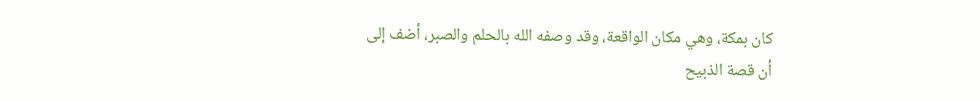كان بمكة، وهي مكان الواقعة، وقد وصفه الله بالحلم والصبر، أضف إلى أن قصة الذبيح